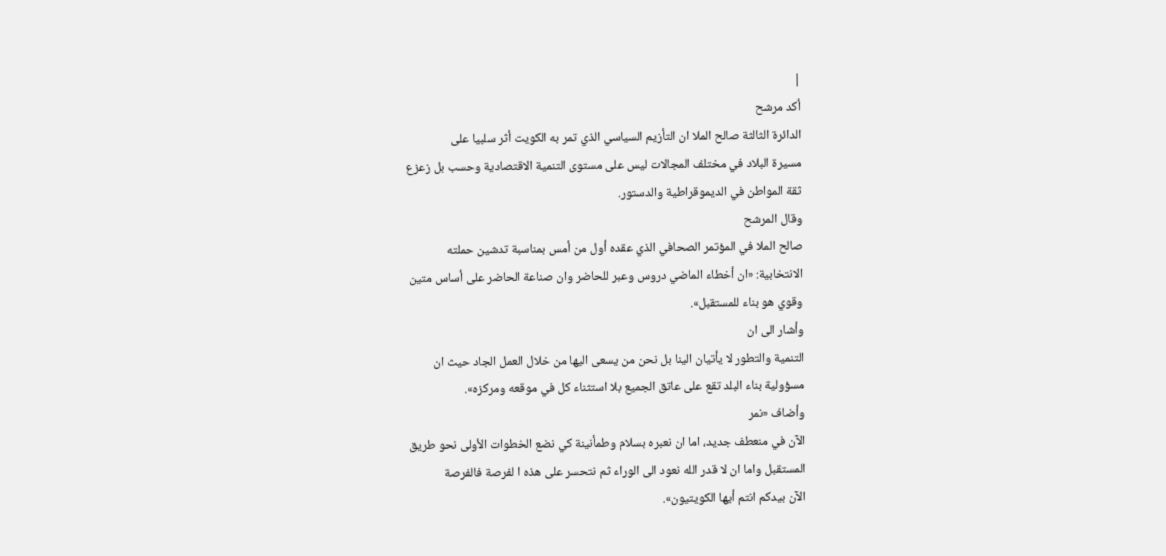|
أكد مرشح
الدائرة الثالثة صالح الملا ان التأزيم السياسي الذي تمر به الكويت أثر سلبيا على
مسيرة البلاد في مختلف المجالات ليس على مستوى التنمية الاقتصادية وحسب بل زعزع
ثقة المواطن في الديموقراطية والدستور.
وقال المرشح
صالح الملا في المؤتمر الصحافي الذي عقده أول من أمس بمناسبة تدشين حملته
الانتخابية: «ان أخطاء الماضي دروس وعبر للحاضر وان صناعة الحاضر على أساس متين
وقوي هو بناء للمستقبل».
وأشار الى ان
التنمية والتطور لا يأتيان الينا بل نحن من يسعى اليها من خلال العمل الجاد حيث ان
مسؤولية بناء البلد تقع على عاتق الجميع بلا استثناء كل في موقعه ومركزه».
وأضاف «نمر
الآن في منعطف جديد، اما ان نعبره بسلام وطمأنينة كي نضع الخطوات الأولى نحو طريق
المستقبل واما ان لا قدر الله نعود الى الوراء ثم نتحسر على هذه ا لفرصة فالفرصة
الآن بيدكم انتم أيها الكويتيون».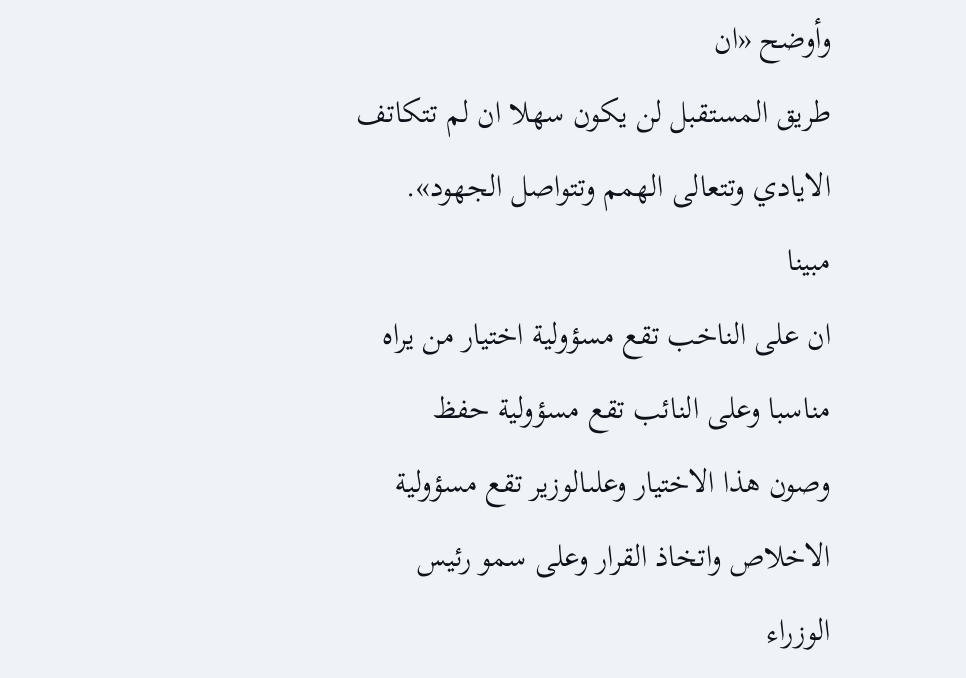وأوضح «ان
طريق المستقبل لن يكون سهلا ان لم تتكاتف الايادي وتتعالى الهمم وتتواصل الجهود». مبينا
ان على الناخب تقع مسؤولية اختيار من يراه مناسبا وعلى النائب تقع مسؤولية حفظ
وصون هذا الاختيار وعلىالوزير تقع مسؤولية الاخلاص واتخاذ القرار وعلى سمو رئيس
الوزراء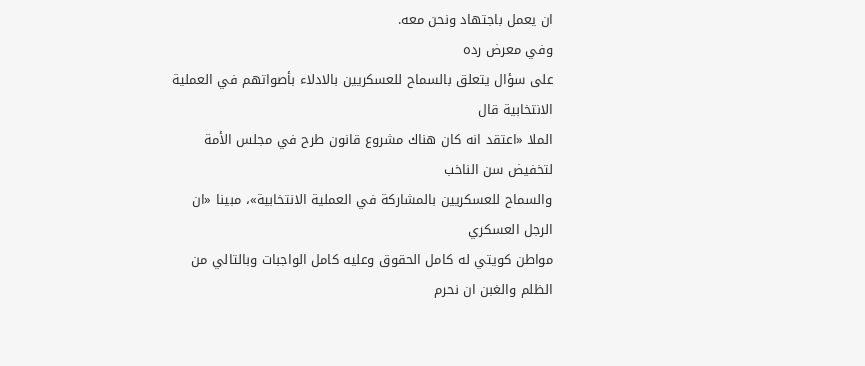ان يعمل باجتهاد ونحن معه.
وفي معرض رده
على سؤال يتعلق بالسماح للعسكريين بالادلاء بأصواتهم في العملية الانتخابية قال
الملا «اعتقد انه كان هناك مشروع قانون طرح في مجلس الأمة لتخفيض سن الناخب
والسماح للعسكريين بالمشاركة في العملية الانتخابية»، مبينا «ان الرجل العسكري
مواطن كويتي له كامل الحقوق وعليه كامل الواجبات وبالتالي من الظلم والغبن ان نحرم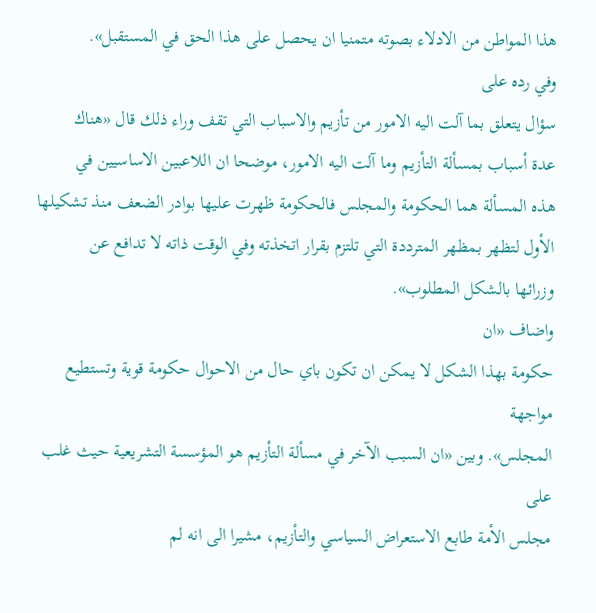هذا المواطن من الادلاء بصوته متمنيا ان يحصل على هذا الحق في المستقبل».
وفي رده على
سؤال يتعلق بما آلت اليه الامور من تأزيم والاسباب التي تقف وراء ذلك قال «هناك
عدة أسباب بمسألة التأزيم وما آلت اليه الامور، موضحا ان اللاعبين الاساسيين في
هذه المسألة هما الحكومة والمجلس فالحكومة ظهرت عليها بوادر الضعف منذ تشكيلها
الأول لتظهر بمظهر المترددة التي تلتزم بقرار اتخذته وفي الوقت ذاته لا تدافع عن
وزرائها بالشكل المطلوب».
واضاف «ان
حكومة بهذا الشكل لا يمكن ان تكون باي حال من الاحوال حكومة قوية وتستطيع مواجهة
المجلس». وبين «ان السبب الآخر في مسألة التأزيم هو المؤسسة التشريعية حيث غلب على
مجلس الأمة طابع الاستعراض السياسي والتأزيم، مشيرا الى انه لم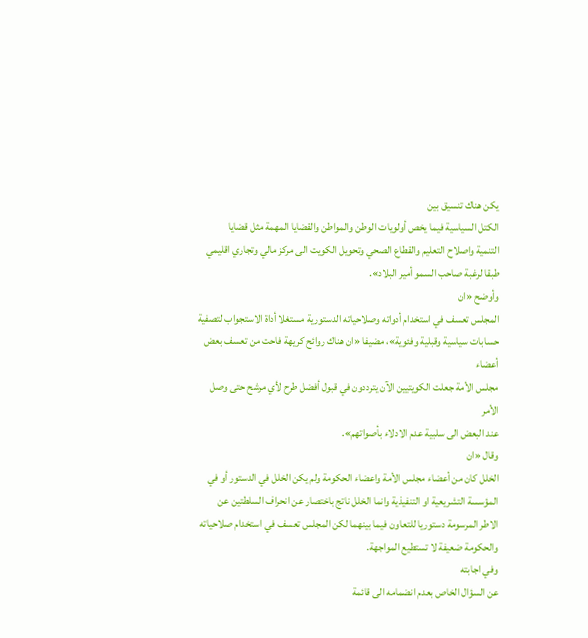يكن هناك تنسيق بين
الكتل السياسية فيما يخص أولويات الوطن والمواطن والقضايا المهمة مثل قضايا
التنمية واصلاح التعليم والقطاع الصحي وتحويل الكويت الى مركز مالي وتجاري اقليمي
طبقا لرغبة صاحب السمو أمير البلاد».
وأوضح «ان
المجلس تعسف في استخدام أدواته وصلاحياته الدستورية مستغلا أداة الاستجواب لتصفية
حسابات سياسية وقبلية وفئوية»، مضيفا «ان هناك روائح كريهة فاحت من تعسف بعض أعضاء
مجلس الأمة جعلت الكويتيين الآن يترددون في قبول أفضل طرح لأي مرشح حتى وصل الأمر
عند البعض الى سلبية عدم الادلاء بأصواتهم».
وقال «ان
الخلل كان من أعضاء مجلس الأمة واعضاء الحكومة ولم يكن الخلل في الدستور أو في
المؤسسة التشريعية او التنفيذية وانما الخلل ناتج باختصار عن انحراف السلطتين عن
الاطر المرسومة دستوريا للتعاون فيما بينهما لكن المجلس تعسف في استخدام صلاحياته
والحكومة ضعيفة لا تستطيع المواجهة.
وفي اجابته
عن السؤال الخاص بعدم انضمامه الى قائمة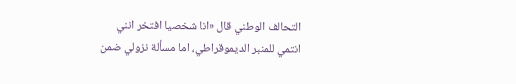التحالف الوطني قال «انا شخصيا افتخر انني
انتمي للمنبر الديموقراطي، اما مسألة نزولي ضمن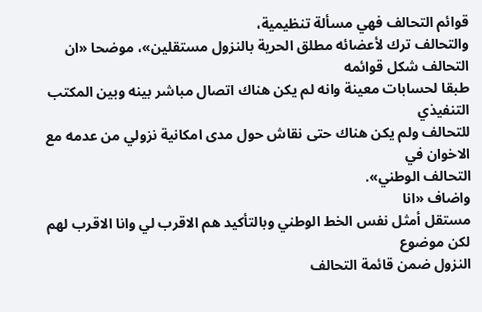قوائم التحالف فهي مسألة تنظيمية،
والتحالف ترك لأعضائه مطلق الحرية بالنزول مستقلين»، موضحا «ان التحالف شكل قوائمه
طبقا لحسابات معينة وانه لم يكن هناك اتصال مباشر بينه وبين المكتب التنفيذي
للتحالف ولم يكن هناك حتى نقاش حول مدى امكانية نزولي من عدمه مع الاخوان في
التحالف الوطني».
واضاف «انا
مستقل أمثل نفس الخط الوطني وبالتأكيد هم الاقرب لي وانا الاقرب لهم لكن موضوع
النزول ضمن قائمة التحالف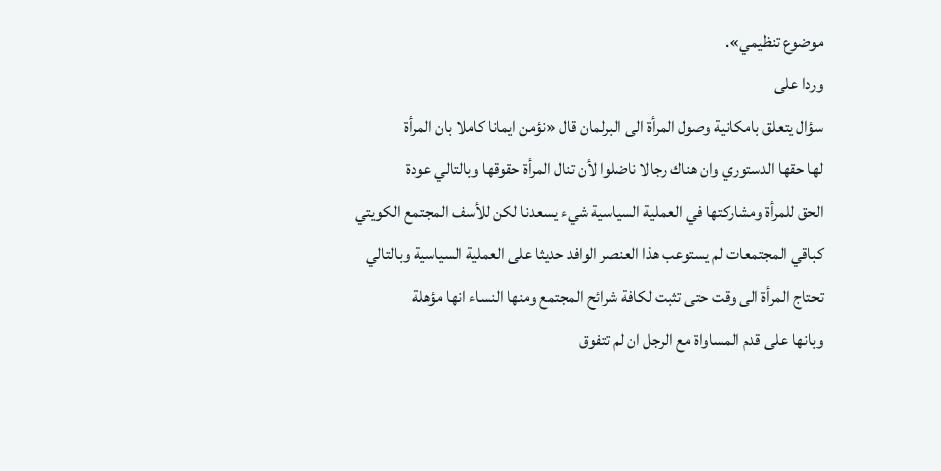موضوع تنظيمي».
وردا على
سؤال يتعلق بامكانية وصول المرأة الى البرلمان قال «نؤمن ايمانا كاملا بان المرأة
لها حقها الدستوري وان هناك رجالا ناضلوا لأن تنال المرأة حقوقها وبالتالي عودة
الحق للمرأة ومشاركتها في العملية السياسية شيء يسعدنا لكن للأسف المجتمع الكويتي
كباقي المجتمعات لم يستوعب هذا العنصر الوافد حديثا على العملية السياسية وبالتالي
تحتاج المرأة الى وقت حتى تثبت لكافة شرائح المجتمع ومنها النساء انها مؤهلة
وبانها على قدم المساواة مع الرجل ان لم تتفوق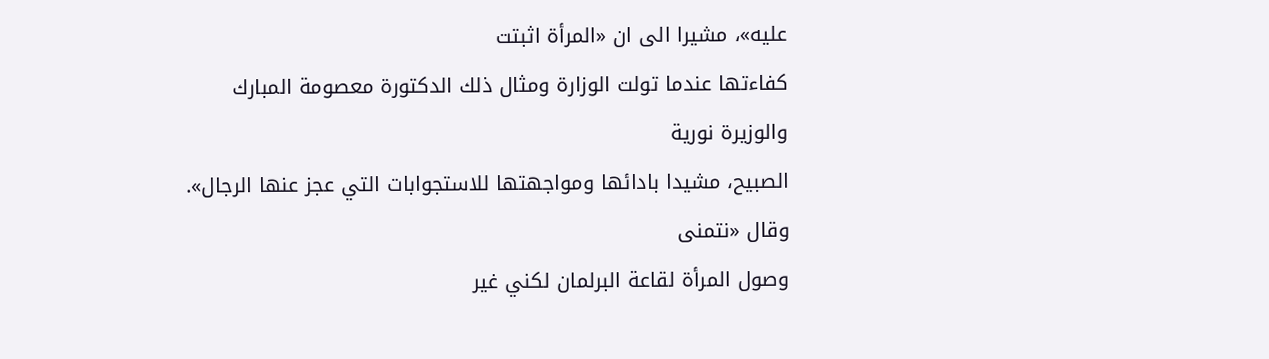عليه»، مشيرا الى ان «المرأة اثبتت
كفاءتها عندما تولت الوزارة ومثال ذلك الدكتورة معصومة المبارك والوزيرة نورية
الصبيح، مشيدا بادائها ومواجهتها للاستجوابات التي عجز عنها الرجال».
وقال «نتمنى
وصول المرأة لقاعة البرلمان لكني غير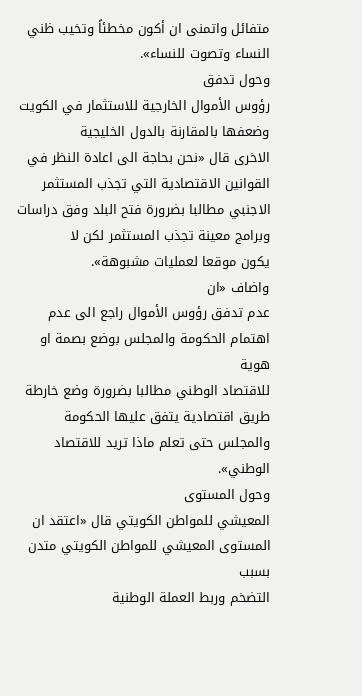متفائل واتمنى ان أكون مخطئاً وتخيب ظني
النساء وتصوت للنساء».
وحول تدفق
رؤوس الأموال الخارجية للاستثمار في الكويت وضعفها بالمقارنة بالدول الخليجية
الاخرى قال «نحن بحاجة الى اعادة النظر في القوانين الاقتصادية التي تجذب المستثمر
الاجنبي مطالبا بضرورة فتح البلد وفق دراسات وبرامج معينة تجذب المستثمر لكن لا
يكون موقعا لعمليات مشبوهة».
واضاف «ان
عدم تدفق رؤوس الأموال راجع الى عدم اهتمام الحكومة والمجلس بوضع بصمة او هوية
للاقتصاد الوطني مطالبا بضرورة وضع خارطة طريق اقتصادية يتفق عليها الحكومة
والمجلس حتى تعلم ماذا تريد للاقتصاد الوطني».
وحول المستوى
المعيشي للمواطن الكويتي قال «اعتقد ان المستوى المعيشي للمواطن الكويتي متدن بسبب
التضخم وربط العملة الوطنية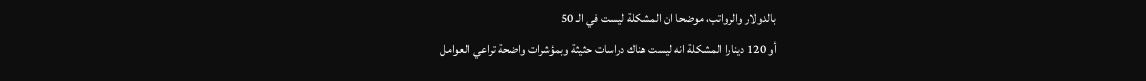بالدولار والرواتب، موضحا ان المشكلة ليست في الـ 50
أو 120 دينارا المشكلة انه ليست هناك دراسات حثيثة وبمؤشرات واضحة تراعي العوامل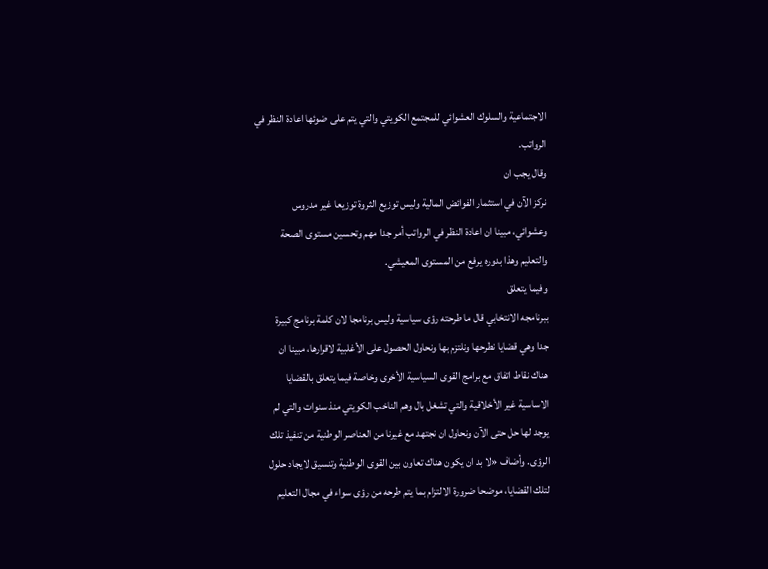الاجتماعية والسلوك العشوائي للمجتمع الكويتي والتي يتم على ضوئها اعادة النظر في
الرواتب.
وقال يجب ان
نركز الآن في استثمار الفوائض المالية وليس توزيع الثروة توزيعا غير مدروس
وعشوائي، مبينا ان اعادة النظر في الرواتب أمر جدا مهم وتحسين مستوى الصحة
والتعليم وهذا بدوره يرفع من المستوى المعيشي.
وفيما يتعلق
ببرنامجه الانتخابي قال ما طرحته رؤى سياسية وليس برنامجا لان كلمة برنامج كبيرة
جدا وهي قضايا نطرحها ونلتزم بها ونحاول الحصول على الأغلبية لاقرارها، مبينا ان
هناك نقاط اتفاق مع برامج القوى السياسية الأخرى وخاصة فيما يتعلق بالقضايا
الاساسية غير الأخلاقية والتي تشغل بال وهم الناخب الكويتي منذ سنوات والتي لم
يوجد لها حل حتى الآن ونحاول ان نجتهد مع غيرنا من العناصر الوطنية من تنفيذ تلك
الرؤى. وأضاف «لا بد ان يكون هناك تعاون بين القوى الوطنية وتنسيق لايجاد حلول
لتلك القضايا، موضحا ضرورة الالتزام بما يتم طرحه من رؤى سواء في مجال التعليم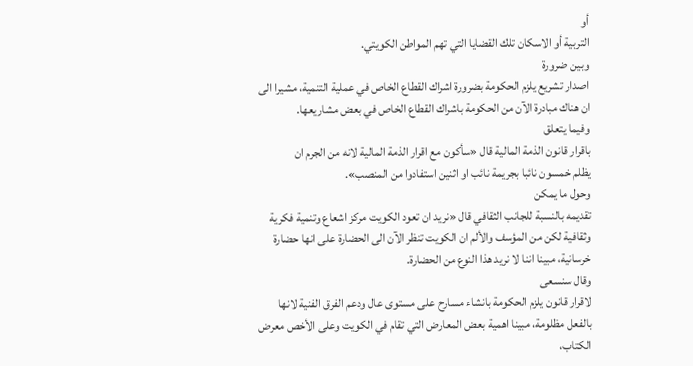أو
التربية أو الاسكان تلك القضايا التي تهم المواطن الكويتي.
وبين ضرورة
اصدار تشريع يلزم الحكومة بضرورة اشراك القطاع الخاص في عملية التنمية، مشيرا الى
ان هناك مبادرة الآن من الحكومة باشراك القطاع الخاص في بعض مشاريعها.
وفيما يتعلق
باقرار قانون الذمة المالية قال «سأكون مع اقرار الذمة المالية لانه من الجرم ان
يظلم خمسون نائبا بجريمة نائب او اثنين استفادوا من المنصب».
وحول ما يمكن
تقديمه بالنسبة للجانب الثقافي قال «نريد ان تعود الكويت مركز اشعاع وتنمية فكرية
وثقافية لكن من المؤسف والألم ان الكويت تنظر الآن الى الحضارة على انها حضارة
خرسانية، مبينا اننا لا نريد هذا النوع من الحضارة.
وقال سنسعى
لاقرار قانون يلزم الحكومة بانشاء مسارح على مستوى عال ودعم الفرق الفنية لانها
بالفعل مظلومة، مبينا اهمية بعض المعارض التي تقام في الكويت وعلى الأخص معرض
الكتاب،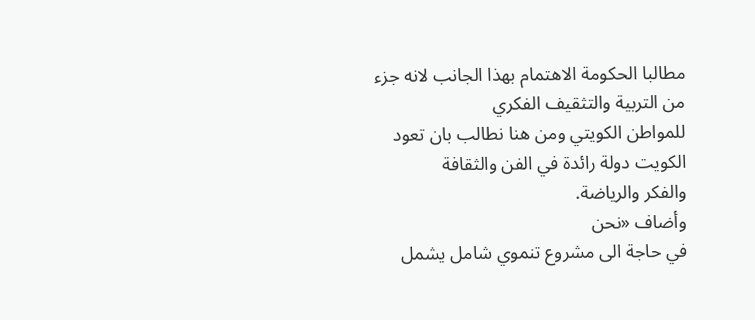مطالبا الحكومة الاهتمام بهذا الجانب لانه جزء من التربية والتثقيف الفكري
للمواطن الكويتي ومن هنا نطالب بان تعود الكويت دولة رائدة في الفن والثقافة
والفكر والرياضة.
وأضاف «نحن
في حاجة الى مشروع تنموي شامل يشمل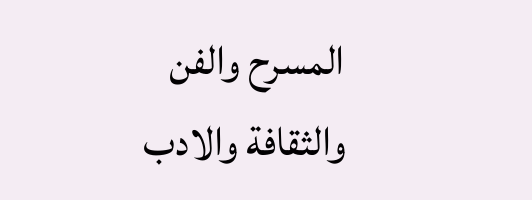المسرح والفن والثقافة والادب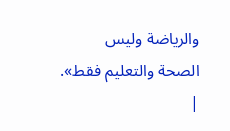والرياضة وليس
الصحة والتعليم فقط».
|